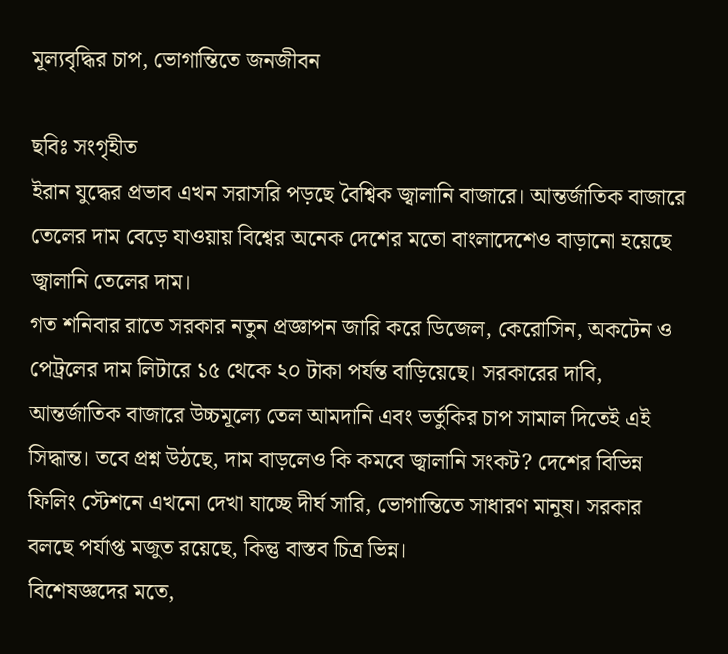মূল্যবৃদ্ধির চাপ, ভোগান্তিতে জনজীবন

ছবিঃ সংগৃহীত
ইরান যুদ্ধের প্রভাব এখন সরাসরি পড়ছে বৈশ্বিক জ্বালানি বাজারে। আন্তর্জাতিক বাজারে তেলের দাম বেড়ে যাওয়ায় বিশ্বের অনেক দেশের মতো বাংলাদেশেও বাড়ানো হয়েছে জ্বালানি তেলের দাম।
গত শনিবার রাতে সরকার নতুন প্রজ্ঞাপন জারি করে ডিজেল, কেরোসিন, অকটেন ও পেট্রলের দাম লিটারে ১৫ থেকে ২০ টাকা পর্যন্ত বাড়িয়েছে। সরকারের দাবি, আন্তর্জাতিক বাজারে উচ্চমূল্যে তেল আমদানি এবং ভর্তুকির চাপ সামাল দিতেই এই সিদ্ধান্ত। তবে প্রশ্ন উঠছে, দাম বাড়লেও কি কমবে জ্বালানি সংকট? দেশের বিভিন্ন ফিলিং স্টেশনে এখনো দেখা যাচ্ছে দীর্ঘ সারি, ভোগান্তিতে সাধারণ মানুষ। সরকার বলছে পর্যাপ্ত মজুত রয়েছে, কিন্তু বাস্তব চিত্র ভিন্ন।
বিশেষজ্ঞদের মতে,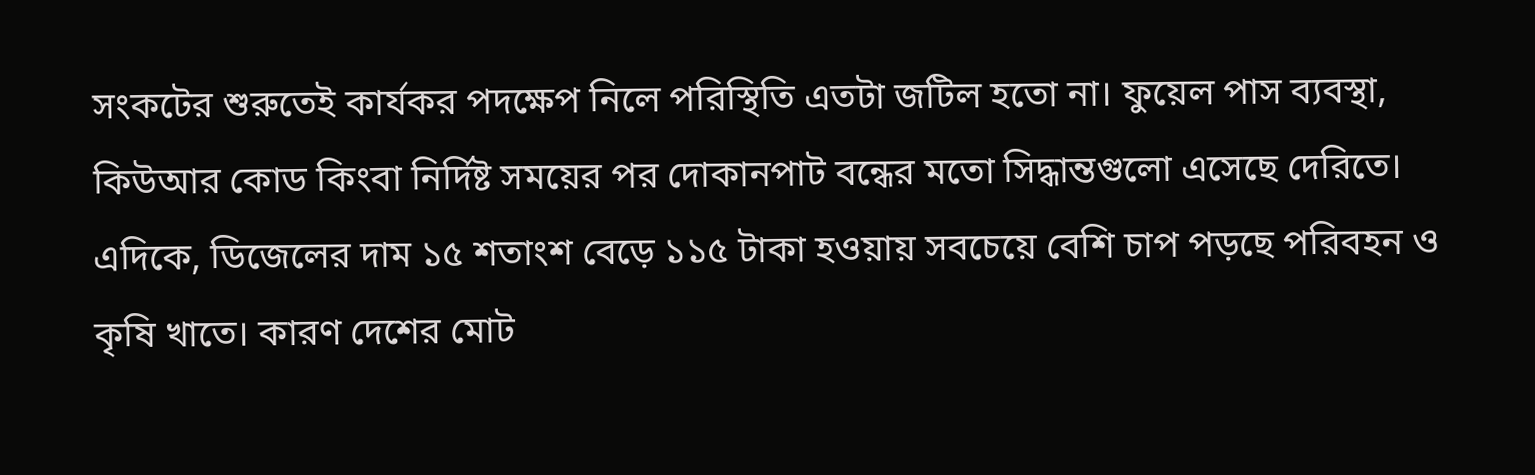সংকটের শুরুতেই কার্যকর পদক্ষেপ নিলে পরিস্থিতি এতটা জটিল হতো না। ফুয়েল পাস ব্যবস্থা, কিউআর কোড কিংবা নির্দিষ্ট সময়ের পর দোকানপাট বন্ধের মতো সিদ্ধান্তগুলো এসেছে দেরিতে। এদিকে, ডিজেলের দাম ১৫ শতাংশ বেড়ে ১১৫ টাকা হওয়ায় সবচেয়ে বেশি চাপ পড়ছে পরিবহন ও কৃষি খাতে। কারণ দেশের মোট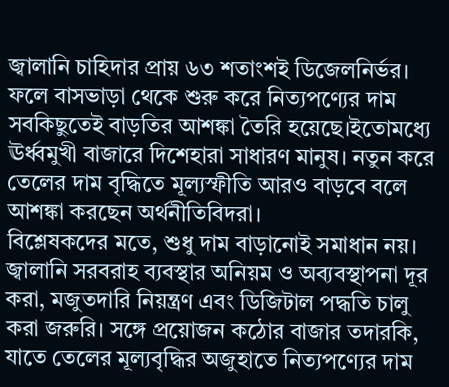জ্বালানি চাহিদার প্রায় ৬৩ শতাংশই ডিজেলনির্ভর। ফলে বাসভাড়া থেকে শুরু করে নিত্যপণ্যের দাম সবকিছুতেই বাড়তির আশঙ্কা তৈরি হয়েছে।ইতোমধ্যে ঊর্ধ্বমুখী বাজারে দিশেহারা সাধারণ মানুষ। নতুন করে তেলের দাম বৃদ্ধিতে মূল্যস্ফীতি আরও বাড়বে বলে আশঙ্কা করছেন অর্থনীতিবিদরা।
বিশ্লেষকদের মতে, শুধু দাম বাড়ানোই সমাধান নয়। জ্বালানি সরবরাহ ব্যবস্থার অনিয়ম ও অব্যবস্থাপনা দূর করা, মজুতদারি নিয়ন্ত্রণ এবং ডিজিটাল পদ্ধতি চালু করা জরুরি। সঙ্গে প্রয়োজন কঠোর বাজার তদারকি, যাতে তেলের মূল্যবৃদ্ধির অজুহাতে নিত্যপণ্যের দাম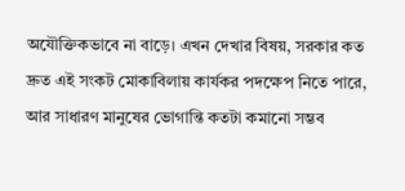অযৌক্তিকভাবে না বাড়ে। এখন দেখার বিষয়, সরকার কত দ্রুত এই সংকট মোকাবিলায় কার্যকর পদক্ষেপ নিতে পারে, আর সাধারণ মানুষের ভোগান্তি কতটা কমানো সম্ভব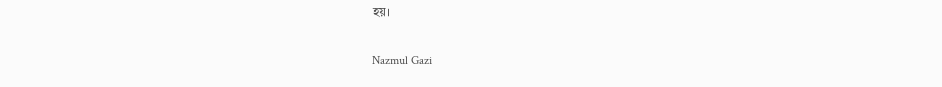হয়।

Nazmul Gazi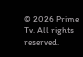© 2026 Prime Tv. All rights reserved.